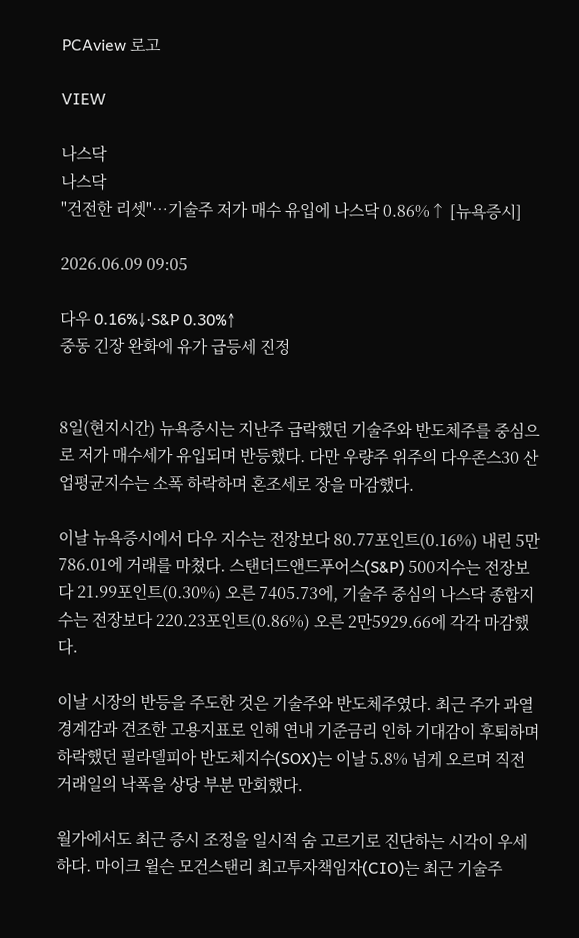PCAview 로고

VIEW

나스닥
나스닥
"건전한 리셋"…기술주 저가 매수 유입에 나스닥 0.86%↑ [뉴욕증시]

2026.06.09 09:05

다우 0.16%↓·S&P 0.30%↑
중동 긴장 완화에 유가 급등세 진정


8일(현지시간) 뉴욕증시는 지난주 급락했던 기술주와 반도체주를 중심으로 저가 매수세가 유입되며 반등했다. 다만 우량주 위주의 다우존스30 산업평균지수는 소폭 하락하며 혼조세로 장을 마감했다.

이날 뉴욕증시에서 다우 지수는 전장보다 80.77포인트(0.16%) 내린 5만786.01에 거래를 마쳤다. 스탠더드앤드푸어스(S&P) 500지수는 전장보다 21.99포인트(0.30%) 오른 7405.73에, 기술주 중심의 나스닥 종합지수는 전장보다 220.23포인트(0.86%) 오른 2만5929.66에 각각 마감했다.

이날 시장의 반등을 주도한 것은 기술주와 반도체주였다. 최근 주가 과열 경계감과 견조한 고용지표로 인해 연내 기준금리 인하 기대감이 후퇴하며 하락했던 필라델피아 반도체지수(SOX)는 이날 5.8% 넘게 오르며 직전 거래일의 낙폭을 상당 부분 만회했다.

월가에서도 최근 증시 조정을 일시적 숨 고르기로 진단하는 시각이 우세하다. 마이크 윌슨 모건스탠리 최고투자책임자(CIO)는 최근 기술주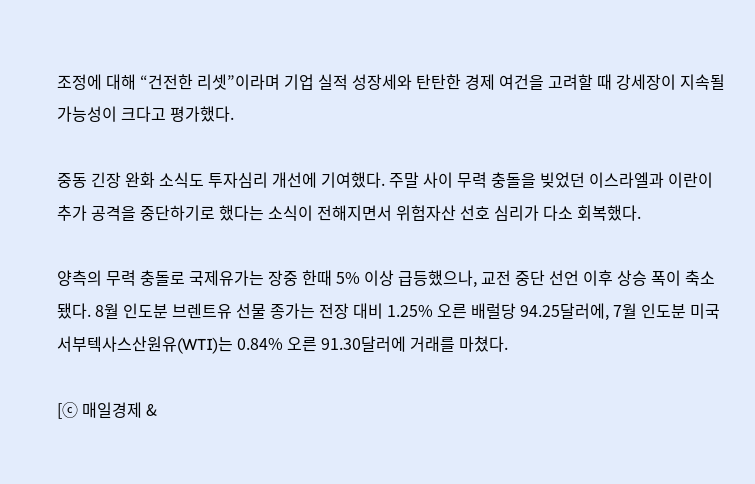조정에 대해 “건전한 리셋”이라며 기업 실적 성장세와 탄탄한 경제 여건을 고려할 때 강세장이 지속될 가능성이 크다고 평가했다.

중동 긴장 완화 소식도 투자심리 개선에 기여했다. 주말 사이 무력 충돌을 빚었던 이스라엘과 이란이 추가 공격을 중단하기로 했다는 소식이 전해지면서 위험자산 선호 심리가 다소 회복했다.

양측의 무력 충돌로 국제유가는 장중 한때 5% 이상 급등했으나, 교전 중단 선언 이후 상승 폭이 축소됐다. 8월 인도분 브렌트유 선물 종가는 전장 대비 1.25% 오른 배럴당 94.25달러에, 7월 인도분 미국 서부텍사스산원유(WTI)는 0.84% 오른 91.30달러에 거래를 마쳤다.

[ⓒ 매일경제 &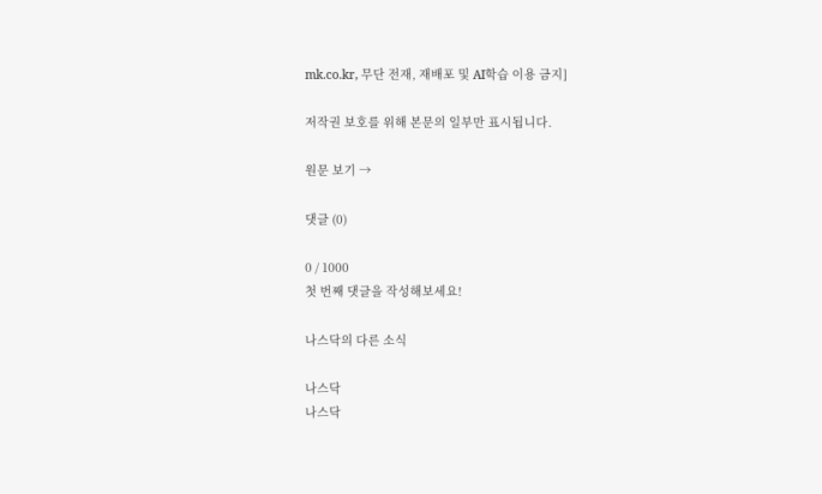mk.co.kr, 무단 전재, 재배포 및 AI학습 이용 금지]

저작권 보호를 위해 본문의 일부만 표시됩니다.

원문 보기 →

댓글 (0)

0 / 1000
첫 번째 댓글을 작성해보세요!

나스닥의 다른 소식

나스닥
나스닥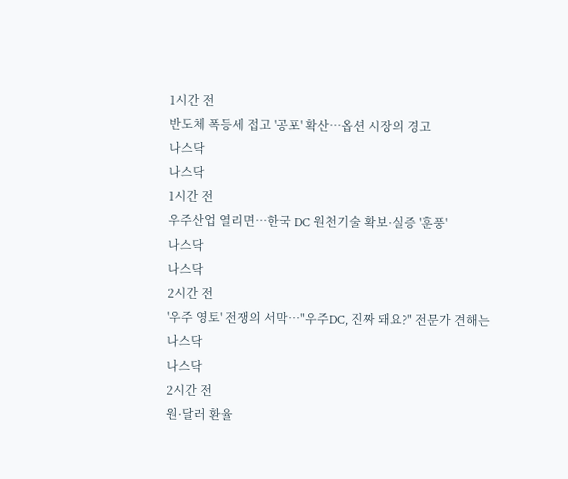1시간 전
반도체 폭등세 접고 '공포' 확산…옵션 시장의 경고
나스닥
나스닥
1시간 전
우주산업 열리면…한국 DC 원천기술 확보·실증 '훈풍'
나스닥
나스닥
2시간 전
'우주 영토' 전쟁의 서막…"우주DC, 진짜 돼요?" 전문가 견해는
나스닥
나스닥
2시간 전
원·달러 환율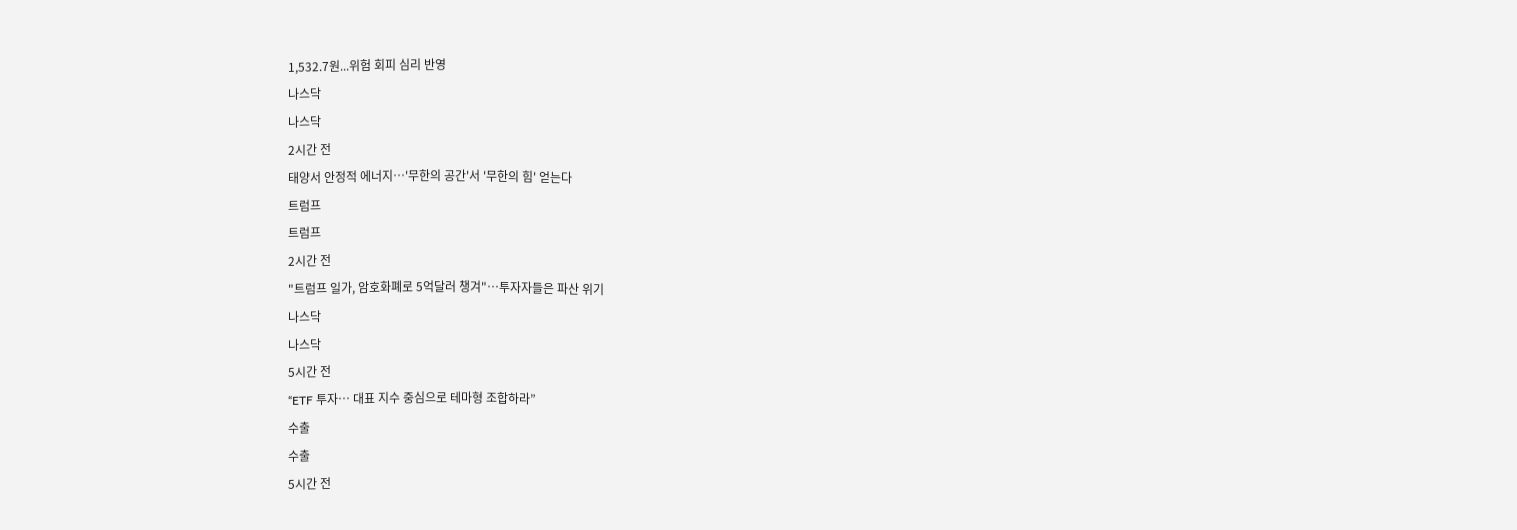1,532.7원...위험 회피 심리 반영
나스닥
나스닥
2시간 전
태양서 안정적 에너지…'무한의 공간'서 '무한의 힘' 얻는다
트럼프
트럼프
2시간 전
"트럼프 일가, 암호화폐로 5억달러 챙겨"…투자자들은 파산 위기
나스닥
나스닥
5시간 전
“ETF 투자… 대표 지수 중심으로 테마형 조합하라”
수출
수출
5시간 전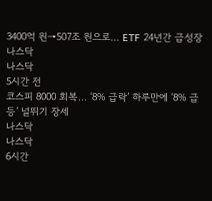3400억 원→507조 원으로… ETF 24년간 급성장
나스닥
나스닥
5시간 전
코스피 8000 회복… ‘8% 급락’ 하루만에 ‘8% 급등’ 널뛰기 장세
나스닥
나스닥
6시간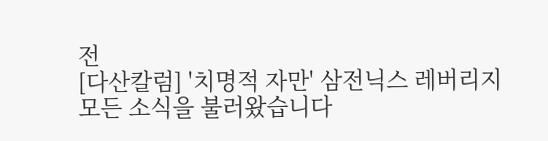전
[다산칼럼] '치명적 자만' 삼전닉스 레버리지
모든 소식을 불러왔습니다